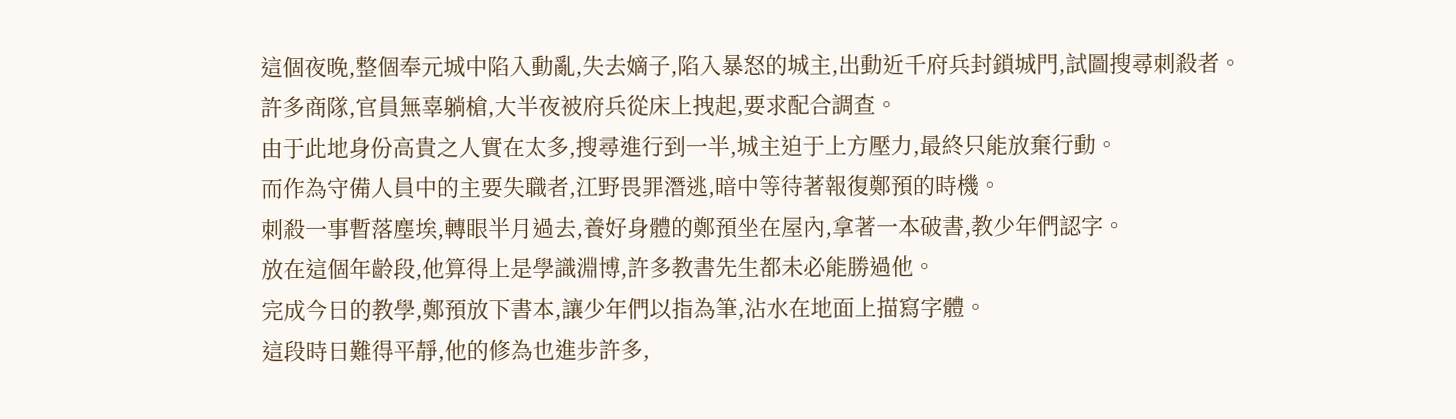這個夜晚,整個奉元城中陷入動亂,失去嫡子,陷入暴怒的城主,出動近千府兵封鎖城門,試圖搜尋刺殺者。
許多商隊,官員無辜躺槍,大半夜被府兵從床上拽起,要求配合調查。
由于此地身份高貴之人實在太多,搜尋進行到一半,城主迫于上方壓力,最終只能放棄行動。
而作為守備人員中的主要失職者,江野畏罪潛逃,暗中等待著報復鄭預的時機。
刺殺一事暫落塵埃,轉眼半月過去,養好身體的鄭預坐在屋內,拿著一本破書,教少年們認字。
放在這個年齡段,他算得上是學識淵博,許多教書先生都未必能勝過他。
完成今日的教學,鄭預放下書本,讓少年們以指為筆,沾水在地面上描寫字體。
這段時日難得平靜,他的修為也進步許多,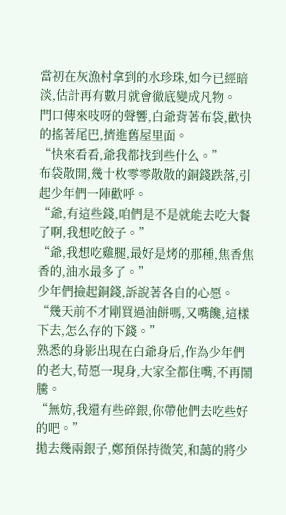當初在灰漁村拿到的水珍珠,如今已經暗淡,估計再有數月就會徹底變成凡物。
門口傳來吱呀的聲響,白爺背著布袋,歡快的搖著尾巴,擠進舊屋里面。
“快來看看,爺我都找到些什么。”
布袋散開,幾十枚零零散散的銅錢跌落,引起少年們一陣歡呼。
“爺,有這些錢,咱們是不是就能去吃大餐了啊,我想吃餃子。”
“爺,我想吃雞腿,最好是烤的那種,焦香焦香的,油水最多了。”
少年們撿起銅錢,訴說著各自的心愿。
“幾天前不才剛買過油餅嗎,又嘴饞,這樣下去,怎么存的下錢。”
熟悉的身影出現在白爺身后,作為少年們的老大,荀愿一現身,大家全都住嘴,不再鬧騰。
“無妨,我還有些碎銀,你帶他們去吃些好的吧。”
拋去幾兩銀子,鄭預保持微笑,和藹的將少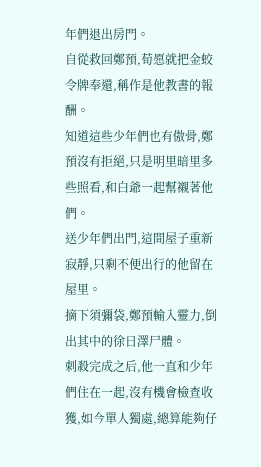年們退出房門。
自從救回鄭預,荀愿就把金蛟令牌奉還,稱作是他教書的報酬。
知道這些少年們也有傲骨,鄭預沒有拒絕,只是明里暗里多些照看,和白爺一起幫襯著他們。
送少年們出門,這間屋子重新寂靜,只剩不便出行的他留在屋里。
摘下須彌袋,鄭預輸入靈力,倒出其中的徐日澤尸體。
刺殺完成之后,他一直和少年們住在一起,沒有機會檢查收獲,如今單人獨處,總算能夠仔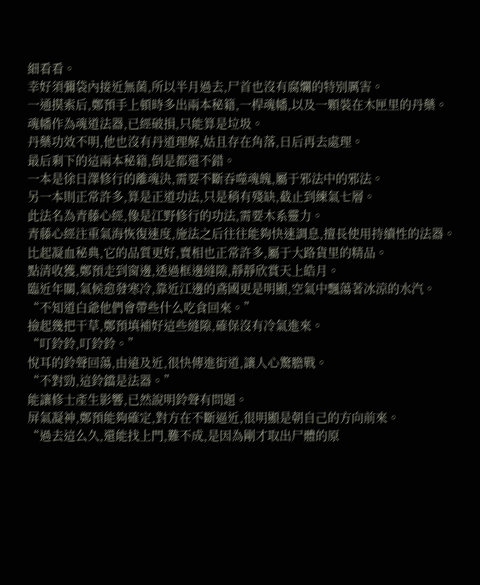細看看。
幸好須彌袋內接近無菌,所以半月過去,尸首也沒有腐爛的特別厲害。
一通摸索后,鄭預手上頓時多出兩本秘籍,一桿魂幡,以及一顆裝在木匣里的丹藥。
魂幡作為魂道法器,已經破損,只能算是垃圾。
丹藥功效不明,他也沒有丹道理解,姑且存在角落,日后再去處理。
最后剩下的這兩本秘籍,倒是都還不錯。
一本是徐日澤修行的離魂決,需要不斷吞噬魂魄,屬于邪法中的邪法。
另一本則正常許多,算是正道功法,只是稍有殘缺,截止到練氣七層。
此法名為青藤心經,像是江野修行的功法,需要木系靈力。
青藤心經注重氣海恢復速度,施法之后往往能夠快速調息,擅長使用持續性的法器。
比起凝血秘典,它的品質更好,賣相也正常許多,屬于大路貨里的精品。
點清收獲,鄭預走到窗邊,透過框邊縫隙,靜靜欣賞天上皓月。
臨近年關,氣候愈發寒冷,靠近江邊的鳶國更是明顯,空氣中飄蕩著冰涼的水汽。
“不知道白爺他們會帶些什么吃食回來。”
撿起幾把干草,鄭預填補好這些縫隙,確保沒有冷氣進來。
“叮鈴鈴,叮鈴鈴。”
悅耳的鈴聲回蕩,由遠及近,很快傳進街道,讓人心驚膽戰。
“不對勁,這鈴鐺是法器。”
能讓修士產生影響,已然說明鈴聲有問題。
屏氣凝神,鄭預能夠確定,對方在不斷逼近,很明顯是朝自己的方向前來。
“過去這么久,還能找上門,難不成,是因為剛才取出尸體的原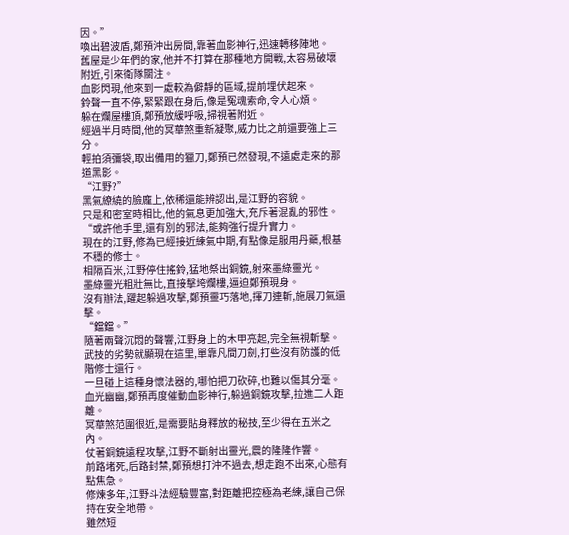因。”
喚出碧波盾,鄭預沖出房間,靠著血影神行,迅速轉移陣地。
舊屋是少年們的家,他并不打算在那種地方開戰,太容易破壞附近,引來衛隊關注。
血影閃現,他來到一處較為僻靜的區域,提前埋伏起來。
鈴聲一直不停,緊緊跟在身后,像是冤魂索命,令人心煩。
躲在爛屋樓頂,鄭預放緩呼吸,掃視著附近。
經過半月時間,他的冥華煞重新凝聚,威力比之前還要強上三分。
輕拍須彌袋,取出備用的獵刀,鄭預已然發現,不遠處走來的那道黑影。
“江野?”
黑氣繚繞的臉龐上,依稀還能辨認出,是江野的容貌。
只是和密室時相比,他的氣息更加強大,充斥著混亂的邪性。
“或許他手里,還有別的邪法,能夠強行提升實力。
現在的江野,修為已經接近練氣中期,有點像是服用丹藥,根基不穩的修士。
相隔百米,江野停住搖鈴,猛地祭出銅鏡,射來墨綠靈光。
墨綠靈光粗壯無比,直接擊垮爛樓,逼迫鄭預現身。
沒有辦法,躍起躲過攻擊,鄭預靈巧落地,揮刀連斬,施展刀氣還擊。
“鐺鐺。”
隨著兩聲沉悶的聲響,江野身上的木甲亮起,完全無視斬擊。
武技的劣勢就顯現在這里,單靠凡間刀劍,打些沒有防護的低階修士還行。
一旦碰上這種身懷法器的,哪怕把刀砍碎,也難以傷其分毫。
血光幽幽,鄭預再度催動血影神行,躲過銅鏡攻擊,拉進二人距離。
冥華煞范圍很近,是需要貼身釋放的秘技,至少得在五米之內。
仗著銅鏡遠程攻擊,江野不斷射出靈光,震的隆隆作響。
前路堵死,后路封禁,鄭預想打沖不過去,想走跑不出來,心態有點焦急。
修煉多年,江野斗法經驗豐富,對距離把控極為老練,讓自己保持在安全地帶。
雖然短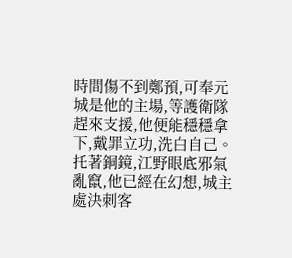時間傷不到鄭預,可奉元城是他的主場,等護衛隊趕來支援,他便能穩穩拿下,戴罪立功,洗白自己。
托著銅鏡,江野眼底邪氣亂竄,他已經在幻想,城主處決刺客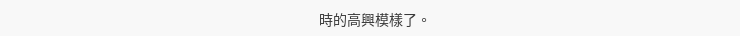時的高興模樣了。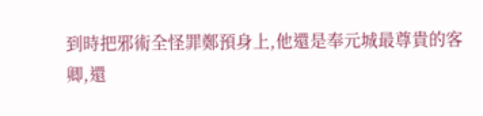到時把邪術全怪罪鄭預身上,他還是奉元城最尊貴的客卿,還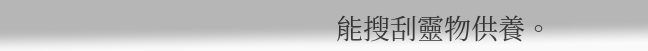能搜刮靈物供養。